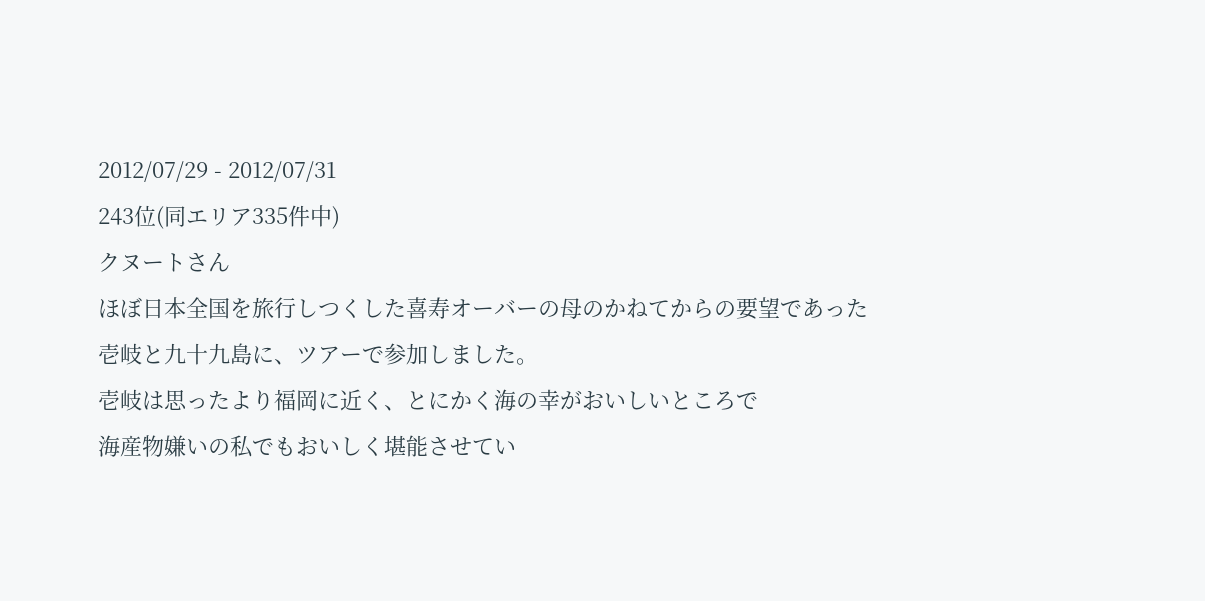2012/07/29 - 2012/07/31
243位(同エリア335件中)
クヌートさん
ほぼ日本全国を旅行しつくした喜寿オーバーの母のかねてからの要望であった
壱岐と九十九島に、ツアーで参加しました。
壱岐は思ったより福岡に近く、とにかく海の幸がおいしいところで
海産物嫌いの私でもおいしく堪能させてい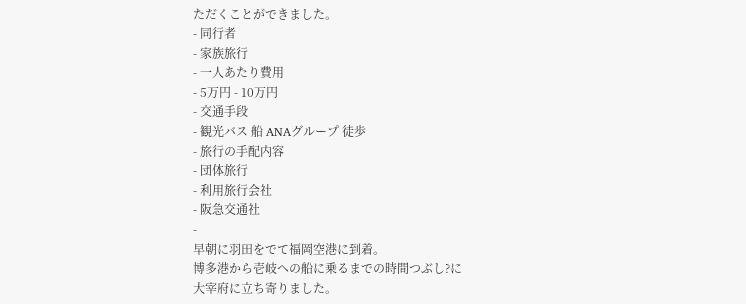ただくことができました。
- 同行者
- 家族旅行
- 一人あたり費用
- 5万円 - 10万円
- 交通手段
- 観光バス 船 ANAグループ 徒歩
- 旅行の手配内容
- 団体旅行
- 利用旅行会社
- 阪急交通社
-
早朝に羽田をでて福岡空港に到着。
博多港から壱岐への船に乗るまでの時間つぶし?に
大宰府に立ち寄りました。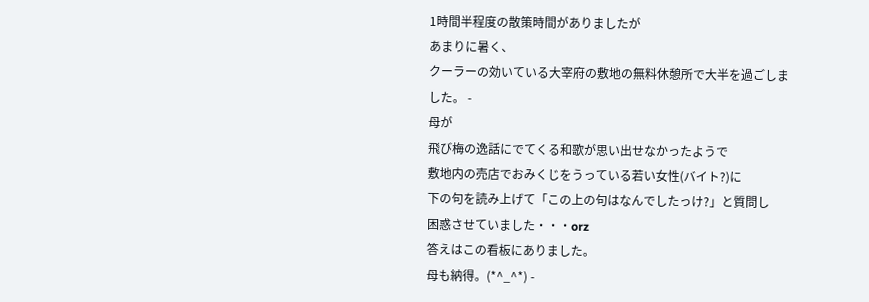1時間半程度の散策時間がありましたが
あまりに暑く、
クーラーの効いている大宰府の敷地の無料休憩所で大半を過ごしました。 -
母が
飛び梅の逸話にでてくる和歌が思い出せなかったようで
敷地内の売店でおみくじをうっている若い女性(バイト?)に
下の句を読み上げて「この上の句はなんでしたっけ?」と質問し
困惑させていました・・・orz
答えはこの看板にありました。
母も納得。(*^_^*) -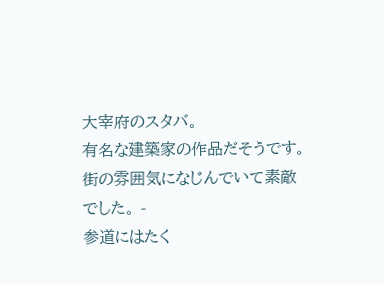大宰府のスタバ。
有名な建築家の作品だそうです。
街の雰囲気になじんでいて素敵でした。 -
参道にはたく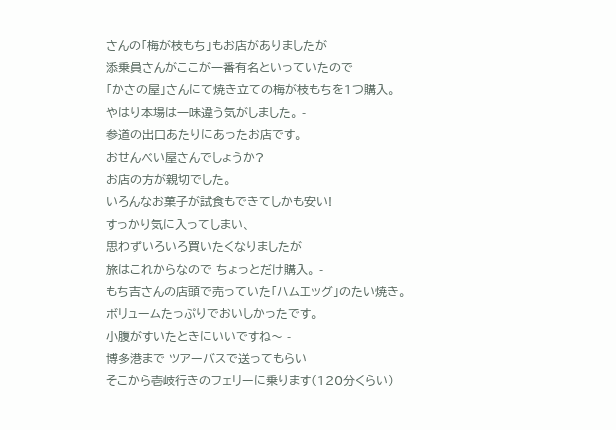さんの「梅が枝もち」もお店がありましたが
添乗員さんがここが一番有名といっていたので
「かさの屋」さんにて焼き立ての梅が枝もちを1つ購入。
やはり本場は一味違う気がしました。 -
参道の出口あたりにあったお店です。
おせんべい屋さんでしょうか?
お店の方が親切でした。
いろんなお菓子が試食もできてしかも安い!
すっかり気に入ってしまい、
思わずいろいろ買いたくなりましたが
旅はこれからなので ちょっとだけ購入。 -
もち吉さんの店頭で売っていた「ハムエッグ」のたい焼き。
ボリュームたっぷりでおいしかったです。
小腹がすいたときにいいですね〜 -
博多港まで ツアーバスで送ってもらい
そこから壱岐行きのフェリーに乗ります(120分くらい)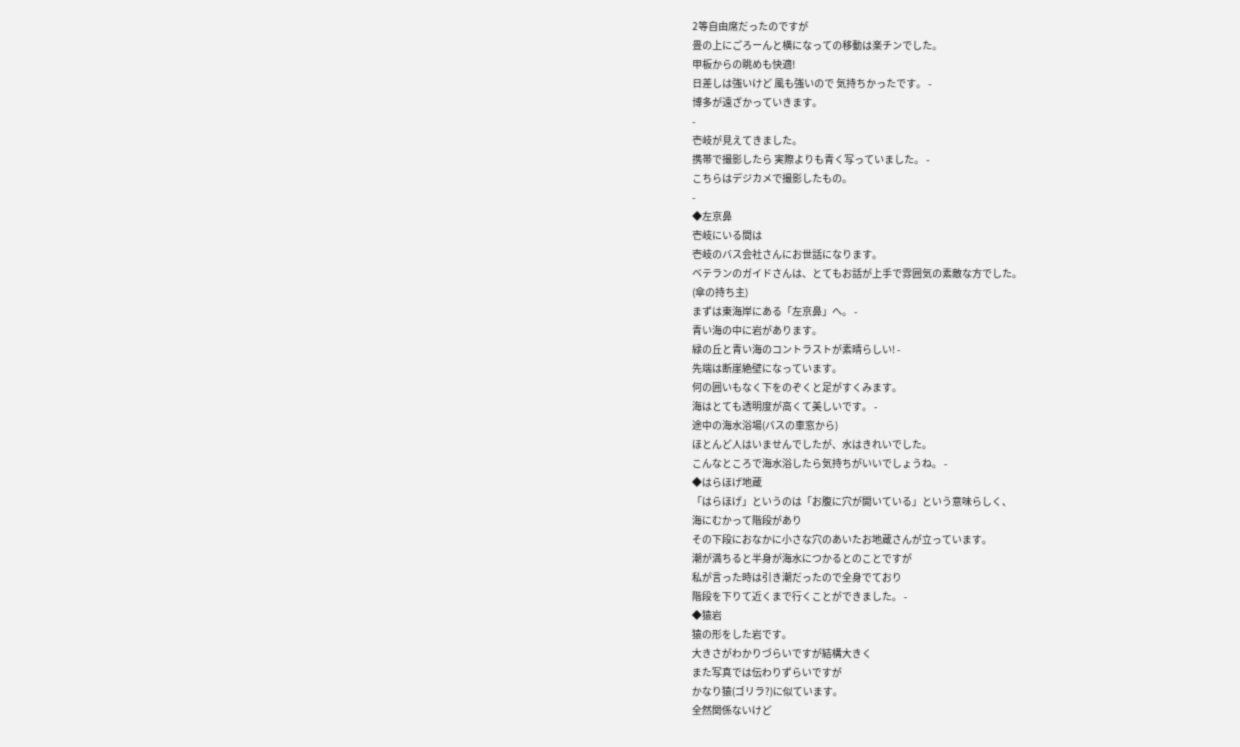2等自由席だったのですが
畳の上にごろーんと横になっての移動は楽チンでした。
甲板からの眺めも快適!
日差しは強いけど 風も強いので 気持ちかったです。 -
博多が遠ざかっていきます。
-
壱岐が見えてきました。
携帯で撮影したら 実際よりも青く写っていました。 -
こちらはデジカメで撮影したもの。
-
◆左京鼻
壱岐にいる間は
壱岐のバス会社さんにお世話になります。
ベテランのガイドさんは、とてもお話が上手で雰囲気の素敵な方でした。
(傘の持ち主)
まずは東海岸にある「左京鼻」へ。 -
青い海の中に岩があります。
緑の丘と青い海のコントラストが素晴らしい! -
先端は断崖絶壁になっています。
何の囲いもなく下をのぞくと足がすくみます。
海はとても透明度が高くて美しいです。 -
途中の海水浴場(バスの車窓から)
ほとんど人はいませんでしたが、水はきれいでした。
こんなところで海水浴したら気持ちがいいでしょうね。 -
◆はらほげ地蔵
「はらほげ」というのは「お腹に穴が開いている」という意味らしく、
海にむかって階段があり
その下段におなかに小さな穴のあいたお地蔵さんが立っています。
潮が満ちると半身が海水につかるとのことですが
私が言った時は引き潮だったので全身でており
階段を下りて近くまで行くことができました。 -
◆猿岩
猿の形をした岩です。
大きさがわかりづらいですが結構大きく
また写真では伝わりずらいですが
かなり猿(ゴリラ?)に似ています。
全然関係ないけど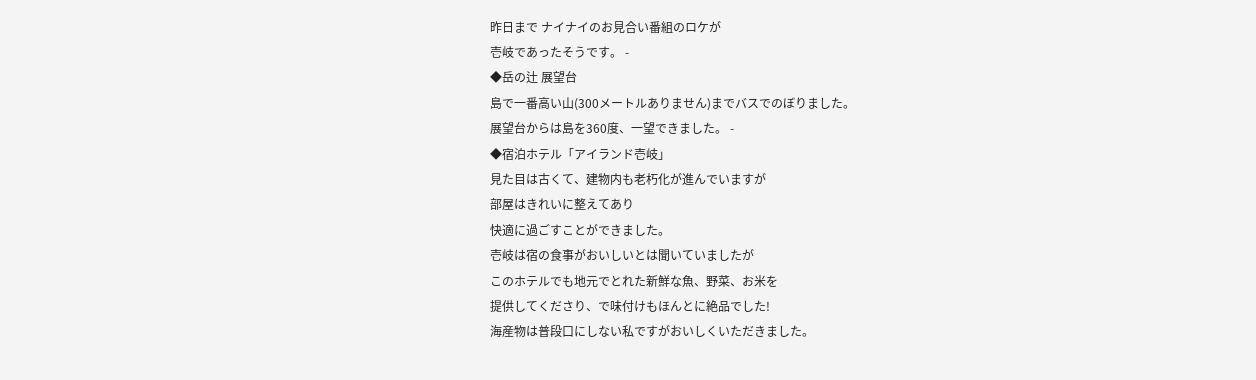昨日まで ナイナイのお見合い番組のロケが
壱岐であったそうです。 -
◆岳の辻 展望台
島で一番高い山(300メートルありません)までバスでのぼりました。
展望台からは島を360度、一望できました。 -
◆宿泊ホテル「アイランド壱岐」
見た目は古くて、建物内も老朽化が進んでいますが
部屋はきれいに整えてあり
快適に過ごすことができました。
壱岐は宿の食事がおいしいとは聞いていましたが
このホテルでも地元でとれた新鮮な魚、野菜、お米を
提供してくださり、で味付けもほんとに絶品でした!
海産物は普段口にしない私ですがおいしくいただきました。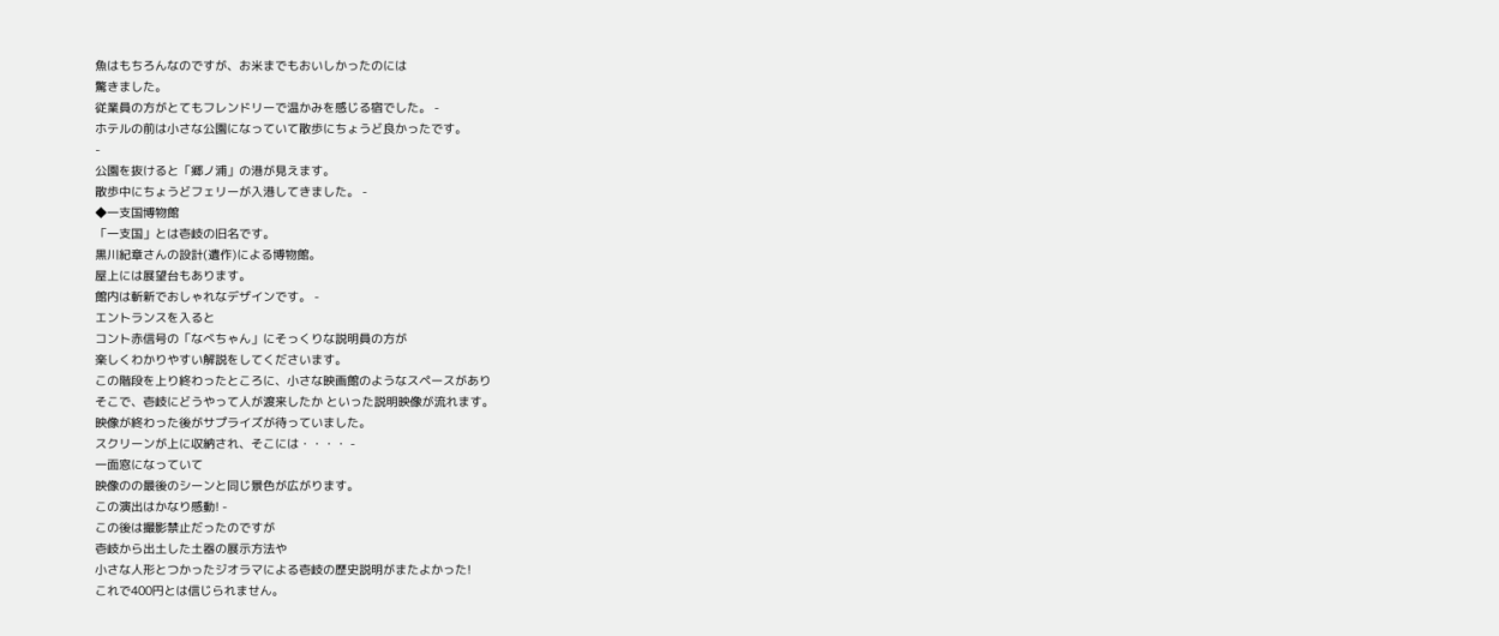魚はもちろんなのですが、お米までもおいしかったのには
驚きました。
従業員の方がとてもフレンドリーで温かみを感じる宿でした。 -
ホテルの前は小さな公園になっていて散歩にちょうど良かったです。
-
公園を抜けると「郷ノ浦」の港が見えます。
散歩中にちょうどフェリーが入港してきました。 -
◆一支国博物館
「一支国」とは壱岐の旧名です。
黒川紀章さんの設計(遺作)による博物館。
屋上には展望台もあります。
館内は斬新でおしゃれなデザインです。 -
エントランスを入ると
コント赤信号の「なべちゃん」にそっくりな説明員の方が
楽しくわかりやすい解説をしてくださいます。
この階段を上り終わったところに、小さな映画館のようなスペースがあり
そこで、壱岐にどうやって人が渡来したか といった説明映像が流れます。
映像が終わった後がサプライズが待っていました。
スクリーンが上に収納され、そこには・・・・ -
一面窓になっていて
映像のの最後のシーンと同じ景色が広がります。
この演出はかなり感動! -
この後は撮影禁止だったのですが
壱岐から出土した土器の展示方法や
小さな人形とつかったジオラマによる壱岐の歴史説明がまたよかった!
これで400円とは信じられません。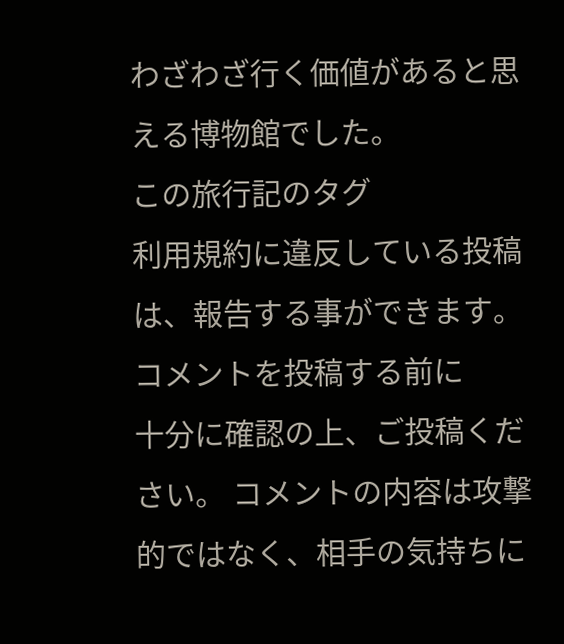わざわざ行く価値があると思える博物館でした。
この旅行記のタグ
利用規約に違反している投稿は、報告する事ができます。
コメントを投稿する前に
十分に確認の上、ご投稿ください。 コメントの内容は攻撃的ではなく、相手の気持ちに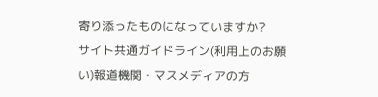寄り添ったものになっていますか?
サイト共通ガイドライン(利用上のお願い)報道機関・マスメディアの方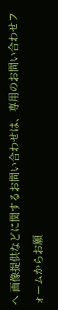へ 画像提供などに関するお問い合わせは、専用のお問い合わせフォームからお願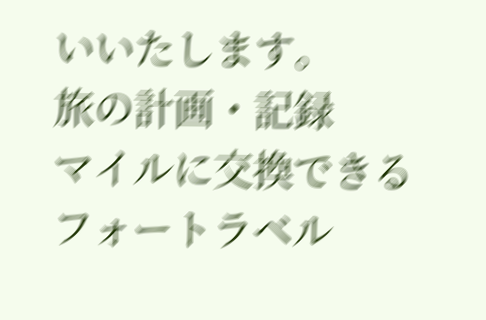いいたします。
旅の計画・記録
マイルに交換できるフォートラベル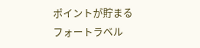ポイントが貯まる
フォートラベル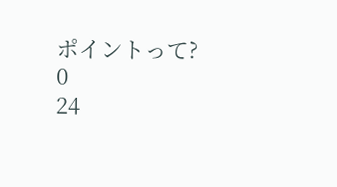ポイントって?
0
24